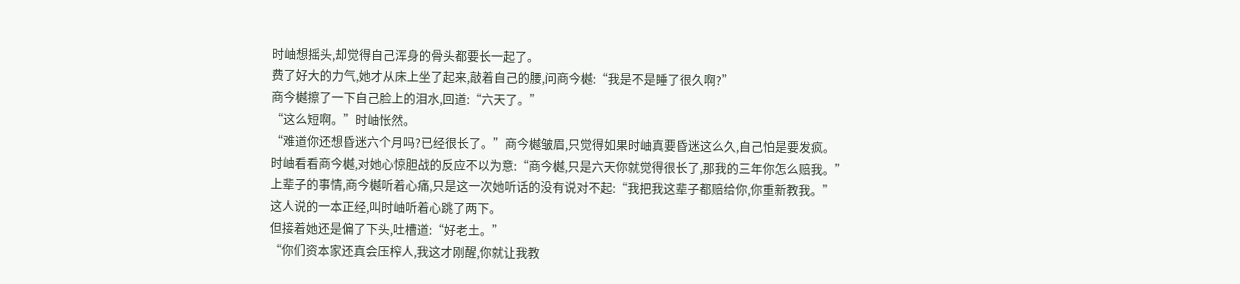时岫想摇头,却觉得自己浑身的骨头都要长一起了。
费了好大的力气,她才从床上坐了起来,敲着自己的腰,问商今樾:“我是不是睡了很久啊?”
商今樾擦了一下自己脸上的泪水,回道:“六天了。”
“这么短啊。”时岫怅然。
“难道你还想昏迷六个月吗?已经很长了。”商今樾皱眉,只觉得如果时岫真要昏迷这么久,自己怕是要发疯。
时岫看看商今樾,对她心惊胆战的反应不以为意:“商今樾,只是六天你就觉得很长了,那我的三年你怎么赔我。”
上辈子的事情,商今樾听着心痛,只是这一次她听话的没有说对不起:“我把我这辈子都赔给你,你重新教我。”
这人说的一本正经,叫时岫听着心跳了两下。
但接着她还是偏了下头,吐槽道:“好老土。”
“你们资本家还真会压榨人,我这才刚醒,你就让我教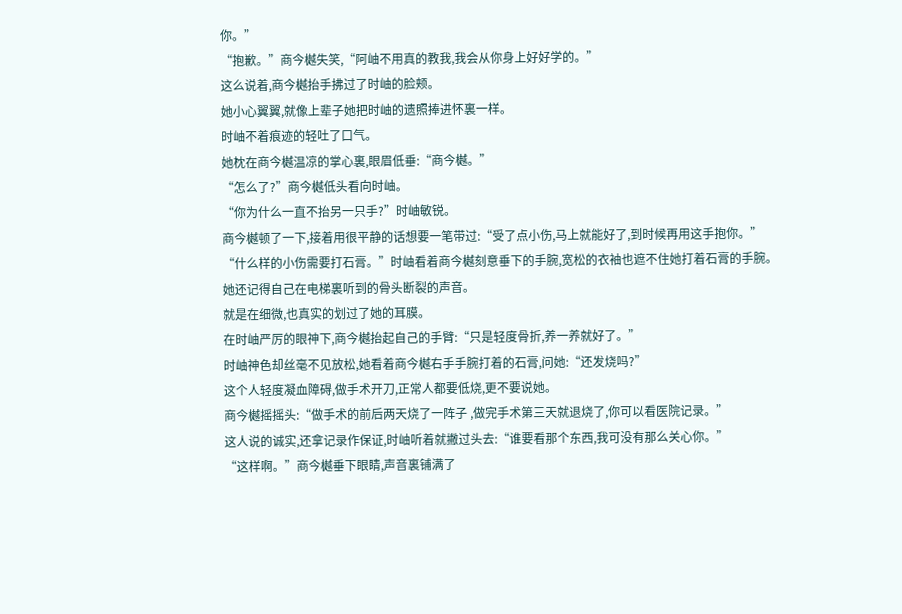你。”
“抱歉。”商今樾失笑,“阿岫不用真的教我,我会从你身上好好学的。”
这么说着,商今樾抬手拂过了时岫的脸颊。
她小心翼翼,就像上辈子她把时岫的遗照捧进怀裏一样。
时岫不着痕迹的轻吐了口气。
她枕在商今樾温凉的掌心裏,眼眉低垂:“商今樾。”
“怎么了?”商今樾低头看向时岫。
“你为什么一直不抬另一只手?”时岫敏锐。
商今樾顿了一下,接着用很平静的话想要一笔带过:“受了点小伤,马上就能好了,到时候再用这手抱你。”
“什么样的小伤需要打石膏。”时岫看着商今樾刻意垂下的手腕,宽松的衣袖也遮不住她打着石膏的手腕。
她还记得自己在电梯裏听到的骨头断裂的声音。
就是在细微,也真实的划过了她的耳膜。
在时岫严厉的眼神下,商今樾抬起自己的手臂:“只是轻度骨折,养一养就好了。”
时岫神色却丝毫不见放松,她看着商今樾右手手腕打着的石膏,问她:“还发烧吗?”
这个人轻度凝血障碍,做手术开刀,正常人都要低烧,更不要说她。
商今樾摇摇头:“做手术的前后两天烧了一阵子 ,做完手术第三天就退烧了,你可以看医院记录。”
这人说的诚实,还拿记录作保证,时岫听着就撇过头去:“谁要看那个东西,我可没有那么关心你。”
“这样啊。”商今樾垂下眼睛,声音裏铺满了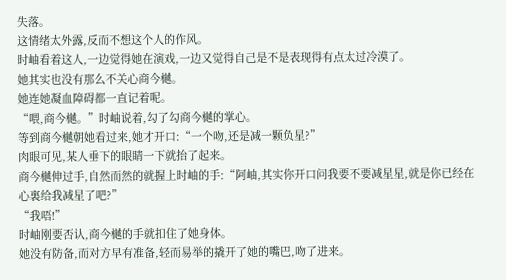失落。
这情绪太外露,反而不想这个人的作风。
时岫看着这人,一边觉得她在演戏,一边又觉得自己是不是表现得有点太过冷漠了。
她其实也没有那么不关心商今樾。
她连她凝血障碍都一直记着呢。
“喂,商今樾。”时岫说着,勾了勾商今樾的掌心。
等到商今樾朝她看过来,她才开口:“一个吻,还是减一颗负星?”
肉眼可见,某人垂下的眼睛一下就抬了起来。
商今樾伸过手,自然而然的就握上时岫的手:“阿岫,其实你开口问我要不要减星星,就是你已经在心裏给我减星了吧?”
“我唔!”
时岫刚要否认,商今樾的手就扣住了她身体。
她没有防备,而对方早有准备,轻而易举的撬开了她的嘴巴,吻了进来。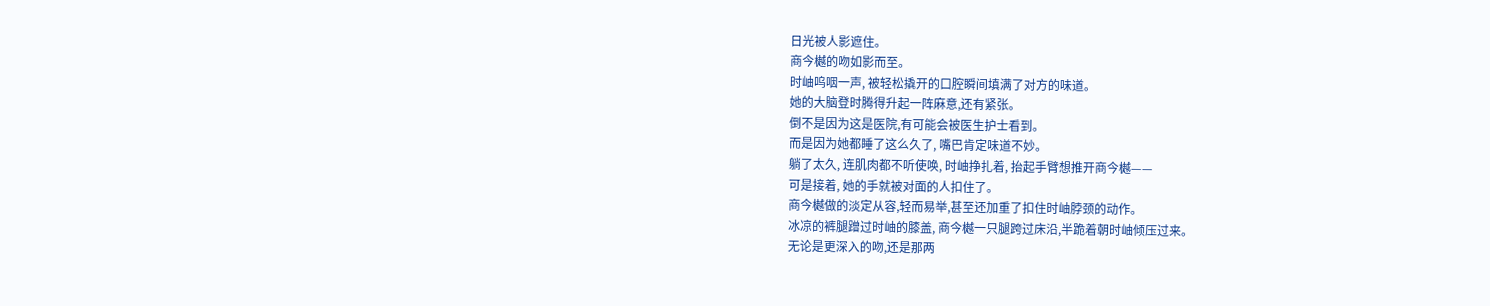日光被人影遮住。
商今樾的吻如影而至。
时岫呜咽一声, 被轻松撬开的口腔瞬间填满了对方的味道。
她的大脑登时腾得升起一阵麻意,还有紧张。
倒不是因为这是医院,有可能会被医生护士看到。
而是因为她都睡了这么久了, 嘴巴肯定味道不妙。
躺了太久, 连肌肉都不听使唤, 时岫挣扎着, 抬起手臂想推开商今樾——
可是接着, 她的手就被对面的人扣住了。
商今樾做的淡定从容,轻而易举,甚至还加重了扣住时岫脖颈的动作。
冰凉的裤腿蹭过时岫的膝盖, 商今樾一只腿跨过床沿,半跪着朝时岫倾压过来。
无论是更深入的吻,还是那两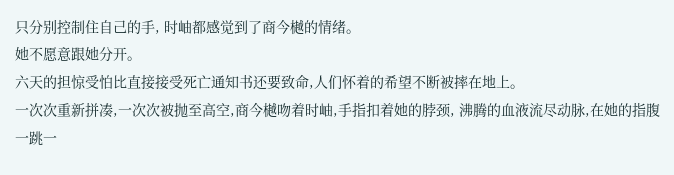只分别控制住自己的手, 时岫都感觉到了商今樾的情绪。
她不愿意跟她分开。
六天的担惊受怕比直接接受死亡通知书还要致命,人们怀着的希望不断被摔在地上。
一次次重新拼凑,一次次被抛至高空,商今樾吻着时岫,手指扣着她的脖颈, 沸腾的血液流尽动脉,在她的指腹一跳一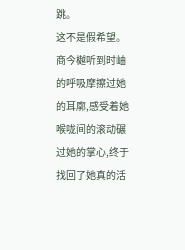跳。
这不是假希望。
商今樾听到时岫的呼吸摩擦过她的耳廓,感受着她喉咙间的滚动碾过她的掌心,终于找回了她真的活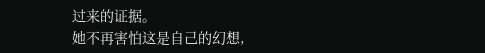过来的证据。
她不再害怕这是自己的幻想,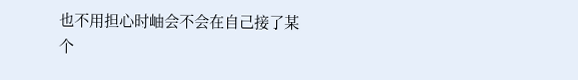也不用担心时岫会不会在自己接了某个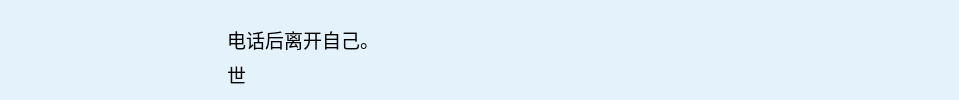电话后离开自己。
世